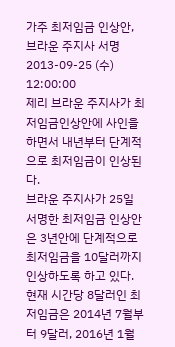가주 최저임금 인상안, 브라운 주지사 서명
2013-09-25 (수) 12:00:00
제리 브라운 주지사가 최저임금인상안에 사인을 하면서 내년부터 단계적으로 최저임금이 인상된다.
브라운 주지사가 25일 서명한 최저임금 인상안은 3년안에 단계적으로 최저임금을 10달러까지 인상하도록 하고 있다.
현재 시간당 8달러인 최저임금은 2014년 7월부터 9달러, 2016년 1월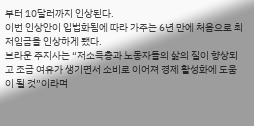부터 10달러까지 인상된다.
이번 인상안이 입법화됨에 따라 가주는 6년 만에 처음으로 최저임금을 인상하게 됐다.
브라운 주지사는 “저소득층과 노동자들의 삶의 질이 향상되고 조금 여유가 생기면서 소비로 이어져 경제 활성화에 도움이 될 것”이라며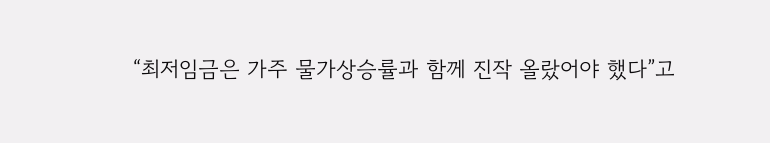“최저임금은 가주 물가상승률과 함께 진작 올랐어야 했다”고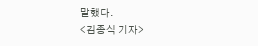말했다.
<김종식 기자>